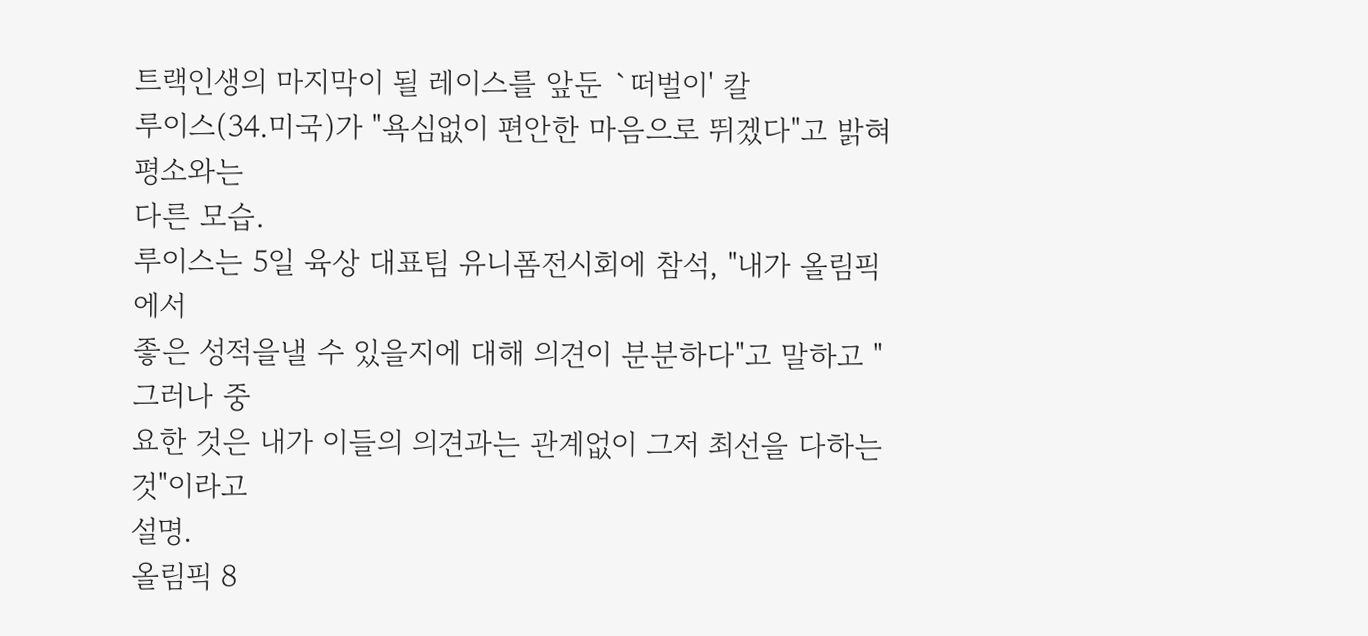트랙인생의 마지막이 될 레이스를 앞둔 `떠벌이' 칼
루이스(34.미국)가 "욕심없이 편안한 마음으로 뛰겠다"고 밝혀 평소와는
다른 모습.
루이스는 5일 육상 대표팀 유니폼전시회에 참석, "내가 올림픽에서
좋은 성적을낼 수 있을지에 대해 의견이 분분하다"고 말하고 "그러나 중
요한 것은 내가 이들의 의견과는 관계없이 그저 최선을 다하는 것"이라고
설명.
올림픽 8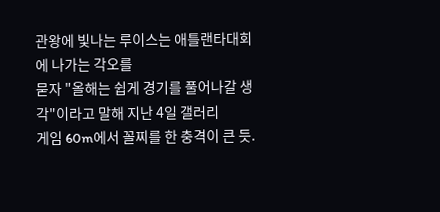관왕에 빛나는 루이스는 애틀랜타대회에 나가는 각오를
묻자 "올해는 쉽게 경기를 풀어나갈 생각"이라고 말해 지난 4일 갤러리
게임 60m에서 꼴찌를 한 충격이 큰 듯.